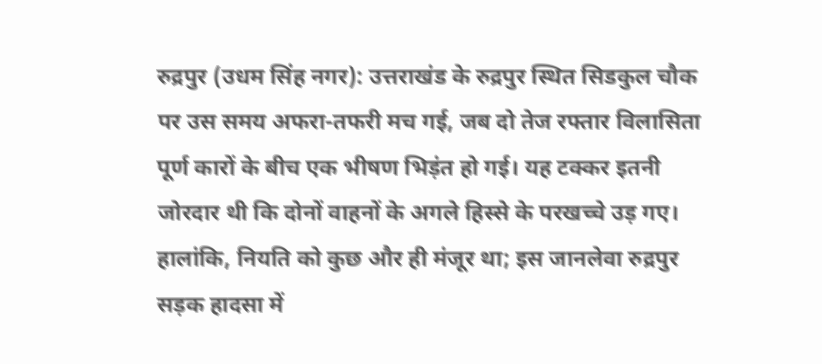रुद्रपुर (उधम सिंह नगर): उत्तराखंड के रुद्रपुर स्थित सिडकुल चौक पर उस समय अफरा-तफरी मच गई, जब दो तेज रफ्तार विलासिता पूर्ण कारों के बीच एक भीषण भिड़ंत हो गई। यह टक्कर इतनी जोरदार थी कि दोनों वाहनों के अगले हिस्से के परखच्चे उड़ गए। हालांकि, नियति को कुछ और ही मंजूर था; इस जानलेवा रुद्रपुर सड़क हादसा में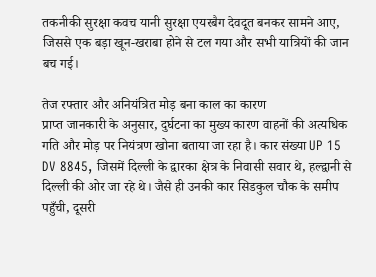तकनीकी सुरक्षा कवच यानी सुरक्षा एयरबैग देवदूत बनकर सामने आए, जिससे एक बड़ा खून-खराबा होने से टल गया और सभी यात्रियों की जान बच गई।

तेज रफ्तार और अनियंत्रित मोड़ बना काल का कारण
प्राप्त जानकारी के अनुसार, दुर्घटना का मुख्य कारण वाहनों की अत्यधिक गति और मोड़ पर नियंत्रण खोना बताया जा रहा है। कार संख्या UP 15 DV 8845, जिसमें दिल्ली के द्वारका क्षेत्र के निवासी सवार थे, हल्द्वानी से दिल्ली की ओर जा रहे थे। जैसे ही उनकी कार सिडकुल चौक के समीप पहुँची, दूसरी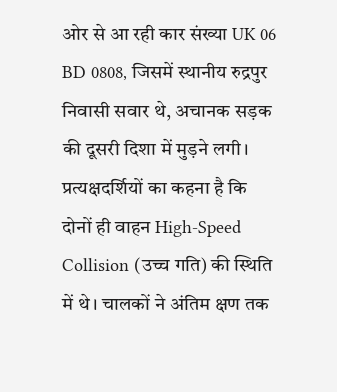ओर से आ रही कार संख्या UK 06 BD 0808, जिसमें स्थानीय रुद्रपुर निवासी सवार थे, अचानक सड़क की दूसरी दिशा में मुड़ने लगी।
प्रत्यक्षदर्शियों का कहना है कि दोनों ही वाहन High-Speed Collision (उच्च गति) की स्थिति में थे। चालकों ने अंतिम क्षण तक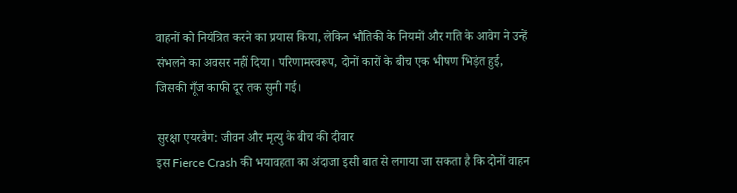वाहनों को नियंत्रित करने का प्रयास किया, लेकिन भौतिकी के नियमों और गति के आवेग ने उन्हें संभलने का अवसर नहीं दिया। परिणामस्वरूप, दोनों कारों के बीच एक भीषण भिड़ंत हुई, जिसकी गूँज काफी दूर तक सुनी गई।

सुरक्षा एयरबैग: जीवन और मृत्यु के बीच की दीवार
इस Fierce Crash की भयावहता का अंदाजा इसी बात से लगाया जा सकता है कि दोनों वाहन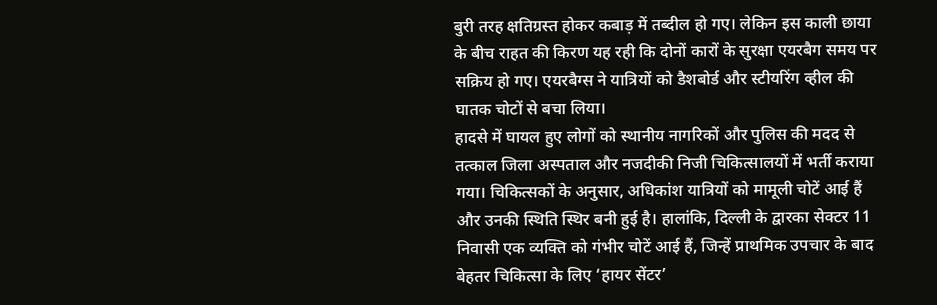बुरी तरह क्षतिग्रस्त होकर कबाड़ में तब्दील हो गए। लेकिन इस काली छाया के बीच राहत की किरण यह रही कि दोनों कारों के सुरक्षा एयरबैग समय पर सक्रिय हो गए। एयरबैग्स ने यात्रियों को डैशबोर्ड और स्टीयरिंग व्हील की घातक चोटों से बचा लिया।
हादसे में घायल हुए लोगों को स्थानीय नागरिकों और पुलिस की मदद से तत्काल जिला अस्पताल और नजदीकी निजी चिकित्सालयों में भर्ती कराया गया। चिकित्सकों के अनुसार, अधिकांश यात्रियों को मामूली चोटें आई हैं और उनकी स्थिति स्थिर बनी हुई है। हालांकि, दिल्ली के द्वारका सेक्टर 11 निवासी एक व्यक्ति को गंभीर चोटें आई हैं, जिन्हें प्राथमिक उपचार के बाद बेहतर चिकित्सा के लिए ‘हायर सेंटर’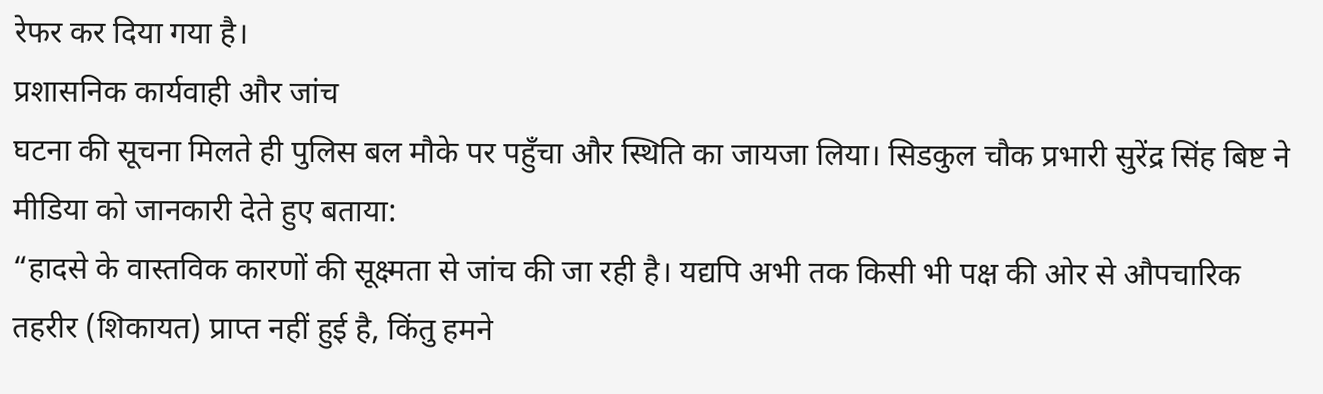रेफर कर दिया गया है।
प्रशासनिक कार्यवाही और जांच
घटना की सूचना मिलते ही पुलिस बल मौके पर पहुँचा और स्थिति का जायजा लिया। सिडकुल चौक प्रभारी सुरेंद्र सिंह बिष्ट ने मीडिया को जानकारी देते हुए बताया:
“हादसे के वास्तविक कारणों की सूक्ष्मता से जांच की जा रही है। यद्यपि अभी तक किसी भी पक्ष की ओर से औपचारिक तहरीर (शिकायत) प्राप्त नहीं हुई है, किंतु हमने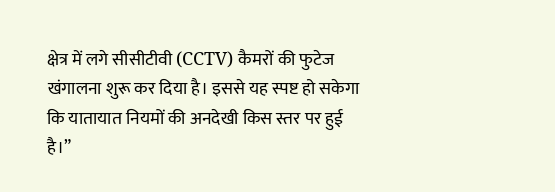क्षेत्र में लगे सीसीटीवी (CCTV) कैमरों की फुटेज खंगालना शुरू कर दिया है। इससे यह स्पष्ट हो सकेगा कि यातायात नियमों की अनदेखी किस स्तर पर हुई है।”